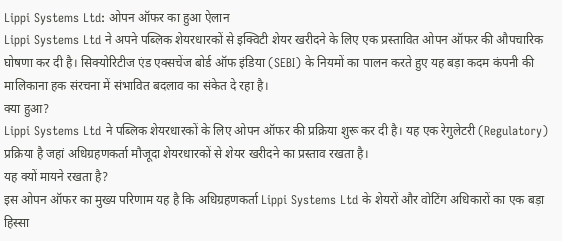Lippi Systems Ltd: ओपन ऑफर का हुआ ऐलान
Lippi Systems Ltd ने अपने पब्लिक शेयरधारकों से इक्विटी शेयर खरीदने के लिए एक प्रस्तावित ओपन ऑफर की औपचारिक घोषणा कर दी है। सिक्योरिटीज एंड एक्सचेंज बोर्ड ऑफ इंडिया (SEBI) के नियमों का पालन करते हुए यह बड़ा कदम कंपनी की मालिकाना हक संरचना में संभावित बदलाव का संकेत दे रहा है।
क्या हुआ?
Lippi Systems Ltd ने पब्लिक शेयरधारकों के लिए ओपन ऑफर की प्रक्रिया शुरू कर दी है। यह एक रेगुलेटरी (Regulatory) प्रक्रिया है जहां अधिग्रहणकर्ता मौजूदा शेयरधारकों से शेयर खरीदने का प्रस्ताव रखता है।
यह क्यों मायने रखता है?
इस ओपन ऑफर का मुख्य परिणाम यह है कि अधिग्रहणकर्ता Lippi Systems Ltd के शेयरों और वोटिंग अधिकारों का एक बड़ा हिस्सा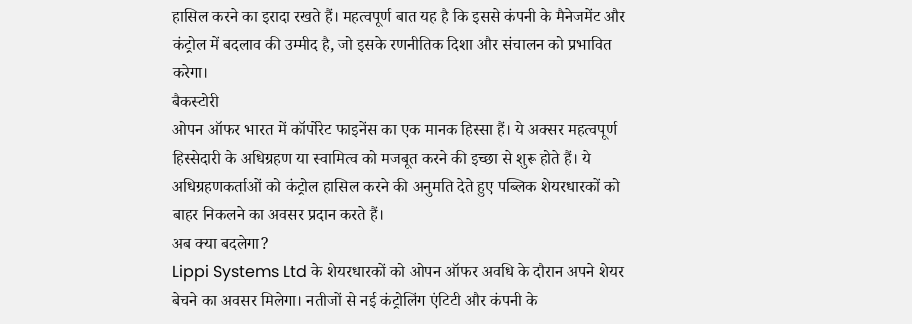हासिल करने का इरादा रखते हैं। महत्वपूर्ण बात यह है कि इससे कंपनी के मैनेजमेंट और कंट्रोल में बदलाव की उम्मीद है, जो इसके रणनीतिक दिशा और संचालन को प्रभावित करेगा।
बैकस्टोरी
ओपन ऑफर भारत में कॉर्पोरेट फाइनेंस का एक मानक हिस्सा हैं। ये अक्सर महत्वपूर्ण हिस्सेदारी के अधिग्रहण या स्वामित्व को मजबूत करने की इच्छा से शुरू होते हैं। ये अधिग्रहणकर्ताओं को कंट्रोल हासिल करने की अनुमति देते हुए पब्लिक शेयरधारकों को बाहर निकलने का अवसर प्रदान करते हैं।
अब क्या बदलेगा?
Lippi Systems Ltd के शेयरधारकों को ओपन ऑफर अवधि के दौरान अपने शेयर बेचने का अवसर मिलेगा। नतीजों से नई कंट्रोलिंग एंटिटी और कंपनी के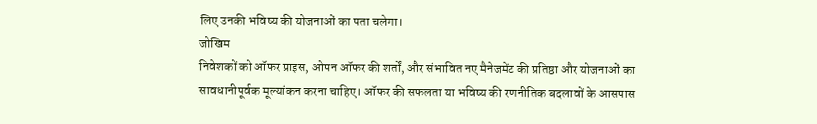लिए उनकी भविष्य की योजनाओं का पता चलेगा।
जोखिम
निवेशकों को ऑफर प्राइस, ओपन ऑफर की शर्तों, और संभावित नए मैनेजमेंट की प्रतिष्ठा और योजनाओं का सावधानीपूर्वक मूल्यांकन करना चाहिए। ऑफर की सफलता या भविष्य की रणनीतिक बदलावों के आसपास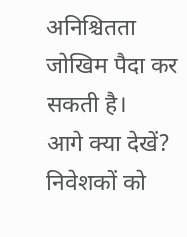अनिश्चितता जोखिम पैदा कर सकती है।
आगे क्या देखें?
निवेशकों को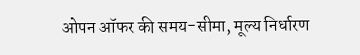ओपन ऑफर की समय-सीमा, मूल्य निर्धारण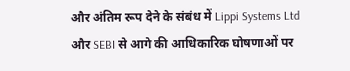और अंतिम रूप देने के संबंध में Lippi Systems Ltd और SEBI से आगे की आधिकारिक घोषणाओं पर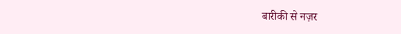बारीकी से नज़र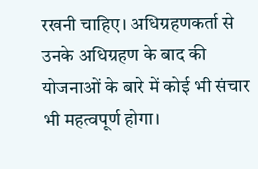रखनी चाहिए। अधिग्रहणकर्ता से उनके अधिग्रहण के बाद की योजनाओं के बारे में कोई भी संचार भी महत्वपूर्ण होगा।